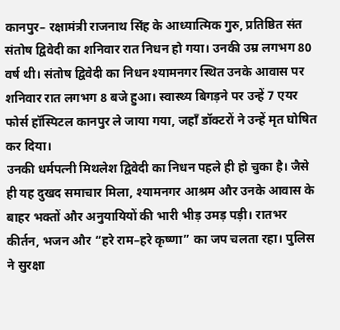कानपुर– रक्षामंत्री राजनाथ सिंह के आध्यात्मिक गुरु, प्रतिष्ठित संत संतोष द्विवेदी का शनिवार रात निधन हो गया। उनकी उम्र लगभग 80 वर्ष थी। संतोष द्विवेदी का निधन श्यामनगर स्थित उनके आवास पर शनिवार रात लगभग 8 बजे हुआ। स्वास्थ्य बिगड़ने पर उन्हें 7 एयर फोर्स हॉस्पिटल कानपुर ले जाया गया, जहाँ डॉक्टरों ने उन्हें मृत घोषित कर दिया।
उनकी धर्मपत्नी मिथलेश द्विवेदी का निधन पहले ही हो चुका है। जैसे ही यह दुखद समाचार मिला, श्यामनगर आश्रम और उनके आवास के बाहर भक्तों और अनुयायियों की भारी भीड़ उमड़ पड़ी। रातभर कीर्तन, भजन और “हरे राम–हरे कृष्णा” का जप चलता रहा। पुलिस ने सुरक्षा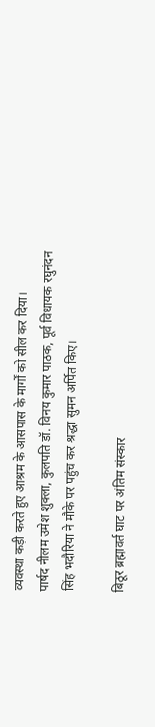व्यवस्था कड़ी करते हुए आश्रम के आसपास के मार्गों को सील कर दिया।
पार्षद नीलम उमेश शुक्ला, कुलपति डॉ. विनय कुमार पाठक, पूर्व विधायक रघुनंदन सिंह भदौरिया ने मौके पर पहुंच कर श्रद्धा सुमन अर्पित किए।

बिठूर ब्रह्मावर्त घाट पर अंतिम संस्कार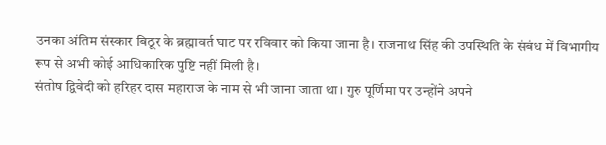उनका अंतिम संस्कार बिठूर के ब्रह्मावर्त घाट पर रविवार को किया जाना है। राजनाथ सिंह की उपस्थिति के संबंध में विभागीय रूप से अभी कोई आधिकारिक पुष्टि नहीं मिली है।
संतोष द्विवेदी को हरिहर दास महाराज के नाम से भी जाना जाता था। गुरु पूर्णिमा पर उन्होंने अपने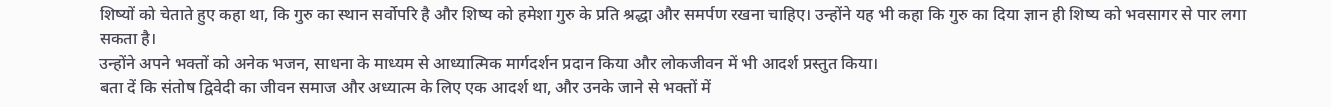शिष्यों को चेताते हुए कहा था, कि गुरु का स्थान सर्वोपरि है और शिष्य को हमेशा गुरु के प्रति श्रद्धा और समर्पण रखना चाहिए। उन्होंने यह भी कहा कि गुरु का दिया ज्ञान ही शिष्य को भवसागर से पार लगा सकता है।
उन्होंने अपने भक्तों को अनेक भजन, साधना के माध्यम से आध्यात्मिक मार्गदर्शन प्रदान किया और लोकजीवन में भी आदर्श प्रस्तुत किया।
बता दें कि संतोष द्विवेदी का जीवन समाज और अध्यात्म के लिए एक आदर्श था, और उनके जाने से भक्तों में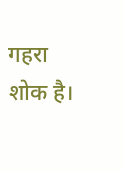गहरा शोक है।